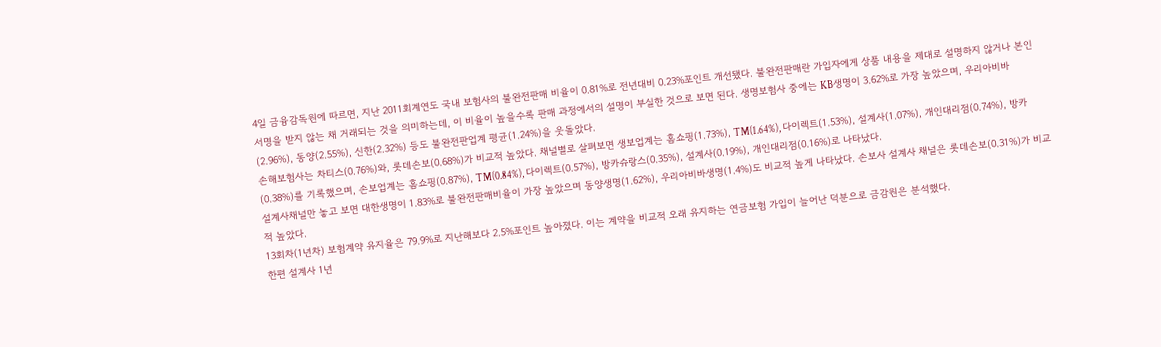4일 금융감독원에 따르면, 지난 2011회계연도 국내 보험사의 불완전판매 비율이 0.81%로 전년대비 0.23%포인트 개선됐다. 불완전판매란 가입자에게 상품 내용을 제대로 설명하지 않거나 본인 서명을 받지 않는 채 거래되는 것을 의미하는데, 이 비율이 높을수록 판매 과정에서의 설명이 부실한 것으로 보면 된다. 생명보험사 중에는 KB생명이 3.62%로 가장 높았으며, 우리아비바(2.96%), 동양(2.55%), 신한(2.32%) 등도 불완전판업계 평균(1.24%)을 웃돌았다.
손해보험사는 차티스(0.76%)와, 롯데손보(0.68%)가 비교적 높았다. 채널별로 살펴보면 생보업계는 홈쇼핑(1.73%), TM(1.64%), 다이렉트(1.53%), 설계사(1.07%), 개인대리점(0.74%), 방카(0.38%)를 기록했으며, 손보업계는 홈쇼핑(0.87%), TM(0.84%), 다이렉트(0.57%), 방카슈랑스(0.35%), 설계사(0.19%), 개인대리점(0.16%)로 나타났다.
설계사채널만 놓고 보면 대한생명이 1.83%로 불완전판매비율이 가장 높았으며 동양생명(1.62%), 우리아비바생명(1.4%)도 비교적 높게 나타났다. 손보사 설계사 채널은 롯데손보(0.31%)가 비교적 높았다.
13회차(1년차) 보험계약 유지율은 79.9%로 지난해보다 2.5%포인트 높아졌다. 이는 계약을 비교적 오래 유지하는 연금보험 가입이 늘어난 덕분으로 금감원은 분석했다.
한편 설계사 1년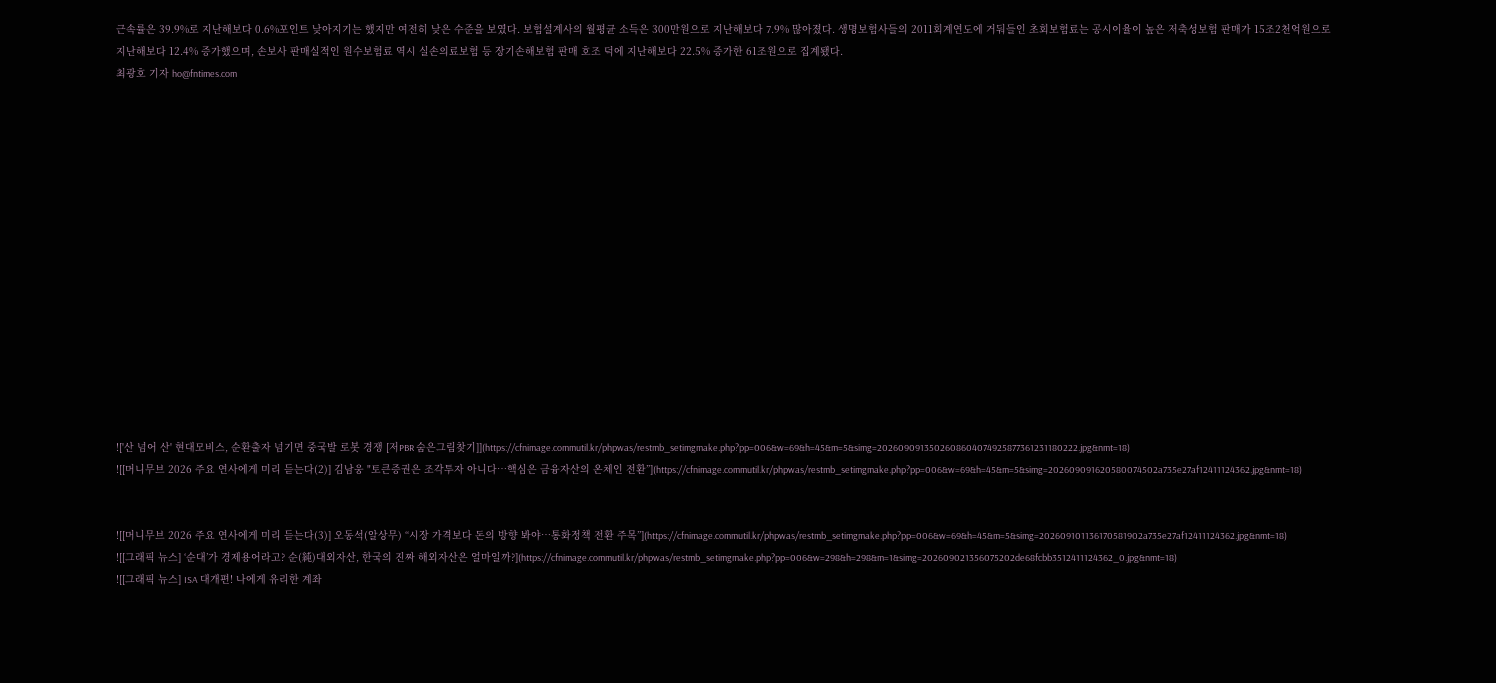근속률은 39.9%로 지난해보다 0.6%포인트 낮아지기는 했지만 여전히 낮은 수준을 보였다. 보험설계사의 월평균 소득은 300만원으로 지난해보다 7.9% 많아졌다. 생명보험사들의 2011회계연도에 거둬들인 초회보험료는 공시이율이 높은 저축성보험 판매가 15조2천억원으로 지난해보다 12.4% 증가했으며, 손보사 판매실적인 원수보험료 역시 실손의료보험 등 장기손해보험 판매 호조 덕에 지난해보다 22.5% 증가한 61조원으로 집계됐다.
최광호 기자 ho@fntimes.com
















!['산 넘어 산' 현대모비스, 순환출자 넘기면 중국발 로봇 경쟁 [저PBR 숨은그림찾기]](https://cfnimage.commutil.kr/phpwas/restmb_setimgmake.php?pp=006&w=69&h=45&m=5&simg=2026090913502608604074925877361231180222.jpg&nmt=18)
![[머니무브 2026 주요 연사에게 미리 듣는다(2)] 김남웅 "토큰증권은 조각투자 아니다…핵심은 금융자산의 온체인 전환”](https://cfnimage.commutil.kr/phpwas/restmb_setimgmake.php?pp=006&w=69&h=45&m=5&simg=202609091620580074502a735e27af12411124362.jpg&nmt=18)


![[머니무브 2026 주요 연사에게 미리 듣는다(3)] 오동석(알상무) “시장 가격보다 돈의 방향 봐야…통화정책 전환 주목”](https://cfnimage.commutil.kr/phpwas/restmb_setimgmake.php?pp=006&w=69&h=45&m=5&simg=202609101136170581902a735e27af12411124362.jpg&nmt=18)
![[그래픽 뉴스] ‘순대’가 경제용어라고? 순(純)대외자산, 한국의 진짜 해외자산은 얼마일까?](https://cfnimage.commutil.kr/phpwas/restmb_setimgmake.php?pp=006&w=298&h=298&m=1&simg=202609021356075202de68fcbb3512411124362_0.jpg&nmt=18)
![[그래픽 뉴스] ISA 대개편! 나에게 유리한 계좌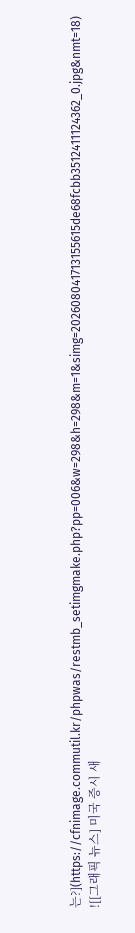는?](https://cfnimage.commutil.kr/phpwas/restmb_setimgmake.php?pp=006&w=298&h=298&m=1&simg=202608041713155615de68fcbb3512411124362_0.jpg&nmt=18)
![[그래픽 뉴스] 미국 증시 새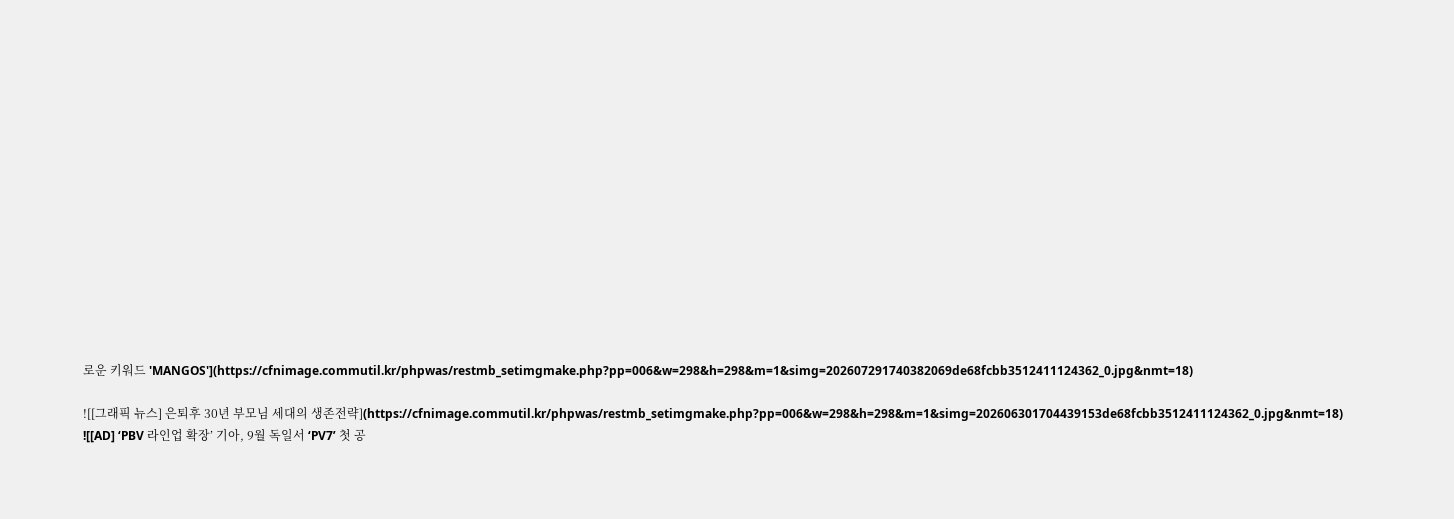로운 키워드 'MANGOS'](https://cfnimage.commutil.kr/phpwas/restmb_setimgmake.php?pp=006&w=298&h=298&m=1&simg=202607291740382069de68fcbb3512411124362_0.jpg&nmt=18)

![[그래픽 뉴스] 은퇴후 30년 부모님 세대의 생존전략](https://cfnimage.commutil.kr/phpwas/restmb_setimgmake.php?pp=006&w=298&h=298&m=1&simg=202606301704439153de68fcbb3512411124362_0.jpg&nmt=18)
![[AD] ‘PBV 라인업 확장’ 기아, 9월 독일서 ‘PV7’ 첫 공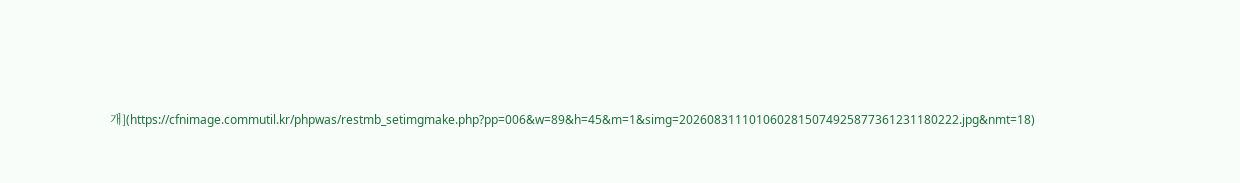개](https://cfnimage.commutil.kr/phpwas/restmb_setimgmake.php?pp=006&w=89&h=45&m=1&simg=2026083111010602815074925877361231180222.jpg&nmt=18)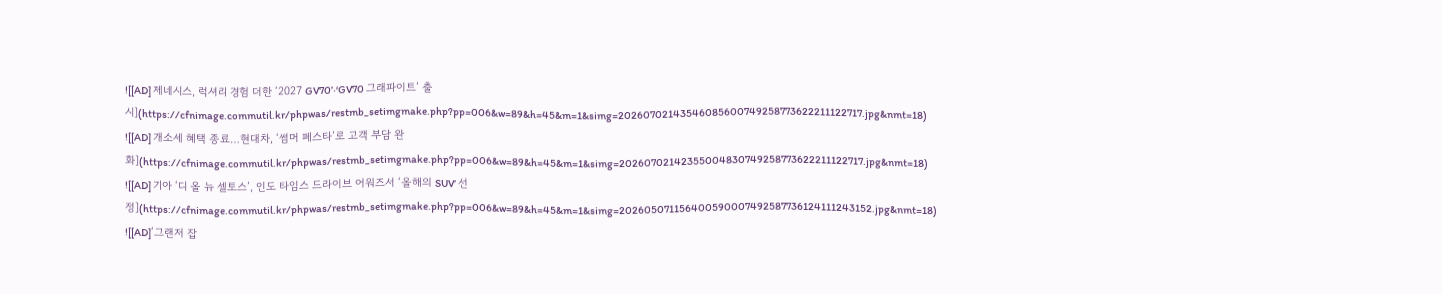![[AD] 제네시스, 럭셔리 경험 더한 ‘2027 GV70’‧‘GV70 그래파이트’ 출시](https://cfnimage.commutil.kr/phpwas/restmb_setimgmake.php?pp=006&w=89&h=45&m=1&simg=20260702143546085600749258773622211122717.jpg&nmt=18)
![[AD] 개소세 혜택 종료…현대차, ‘썸머 페스타’로 고객 부담 완화](https://cfnimage.commutil.kr/phpwas/restmb_setimgmake.php?pp=006&w=89&h=45&m=1&simg=20260702142355004830749258773622211122717.jpg&nmt=18)
![[AD] 기아 ‘디 올 뉴 셀토스’, 인도 타임스 드라이브 어워즈서 ‘올해의 SUV’ 선정](https://cfnimage.commutil.kr/phpwas/restmb_setimgmake.php?pp=006&w=89&h=45&m=1&simg=202605071156400590007492587736124111243152.jpg&nmt=18)
![[AD]‘그랜저 잡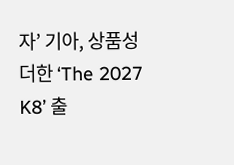자’ 기아, 상품성 더한 ‘The 2027 K8’ 출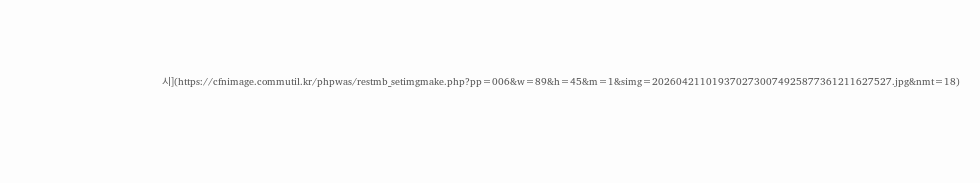시](https://cfnimage.commutil.kr/phpwas/restmb_setimgmake.php?pp=006&w=89&h=45&m=1&simg=2026042110193702730074925877361211627527.jpg&nmt=18)